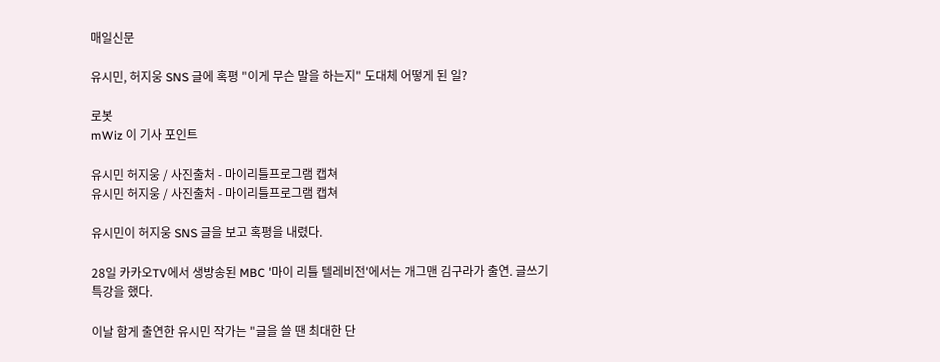매일신문

유시민, 허지웅 SNS 글에 혹평 "이게 무슨 말을 하는지" 도대체 어떻게 된 일?

로봇
mWiz 이 기사 포인트

유시민 허지웅 / 사진출처 - 마이리틀프로그램 캡쳐
유시민 허지웅 / 사진출처 - 마이리틀프로그램 캡쳐

유시민이 허지웅 SNS 글을 보고 혹평을 내렸다.

28일 카카오TV에서 생방송된 MBC '마이 리틀 텔레비전'에서는 개그맨 김구라가 출연. 글쓰기 특강을 했다.

이날 함게 출연한 유시민 작가는 "글을 쓸 땐 최대한 단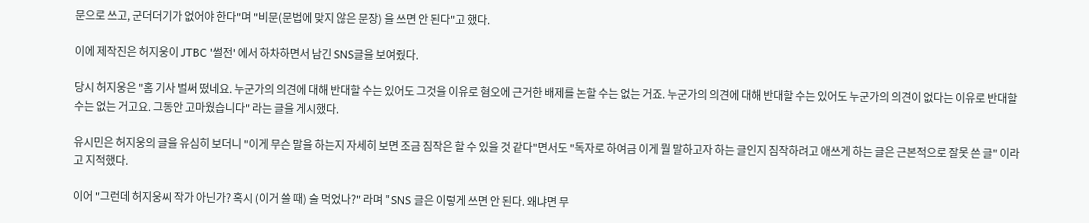문으로 쓰고, 군더더기가 없어야 한다"며 "비문(문법에 맞지 않은 문장) 을 쓰면 안 된다"고 했다.

이에 제작진은 허지웅이 JTBC '썰전' 에서 하차하면서 남긴 SNS글을 보여줬다.

당시 허지웅은 "홈 기사 벌써 떴네요. 누군가의 의견에 대해 반대할 수는 있어도 그것을 이유로 혐오에 근거한 배제를 논할 수는 없는 거죠. 누군가의 의견에 대해 반대할 수는 있어도 누군가의 의견이 없다는 이유로 반대할 수는 없는 거고요. 그동안 고마웠습니다" 라는 글을 게시했다.

유시민은 허지웅의 글을 유심히 보더니 "이게 무슨 말을 하는지 자세히 보면 조금 짐작은 할 수 있을 것 같다"면서도 "독자로 하여금 이게 뭘 말하고자 하는 글인지 짐작하려고 애쓰게 하는 글은 근본적으로 잘못 쓴 글" 이라고 지적했다.

이어 "그런데 허지웅씨 작가 아닌가? 혹시 (이거 쓸 때) 술 먹었나?" 라며 "SNS 글은 이렇게 쓰면 안 된다. 왜냐면 무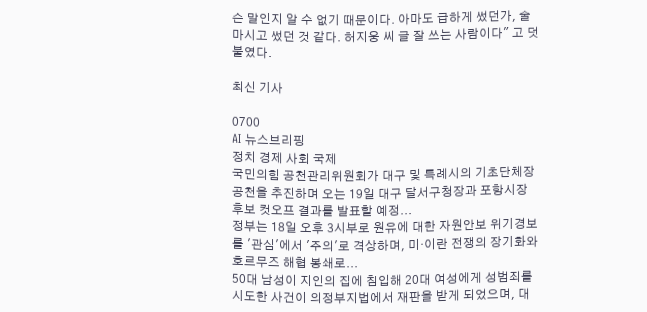슨 말인지 알 수 없기 때문이다. 아마도 급하게 썼던가, 술 마시고 썼던 것 같다. 허지웅 씨 글 잘 쓰는 사람이다" 고 덧붙였다.

최신 기사

0700
AI 뉴스브리핑
정치 경제 사회 국제
국민의힘 공천관리위원회가 대구 및 특례시의 기초단체장 공천을 추진하며 오는 19일 대구 달서구청장과 포항시장 후보 컷오프 결과를 발표할 예정...
정부는 18일 오후 3시부로 원유에 대한 자원안보 위기경보를 '관심'에서 '주의'로 격상하며, 미·이란 전쟁의 장기화와 호르무즈 해협 봉쇄로...
50대 남성이 지인의 집에 침입해 20대 여성에게 성범죄를 시도한 사건이 의정부지법에서 재판을 받게 되었으며, 대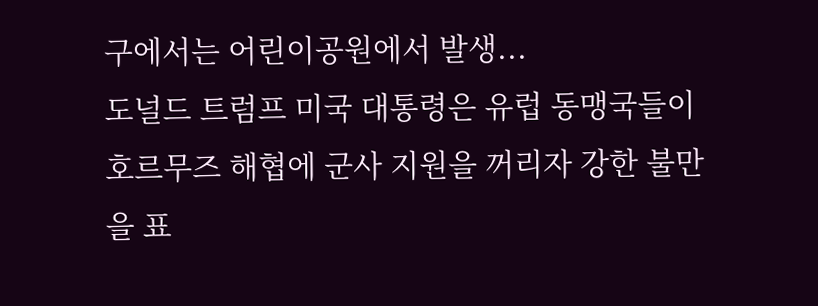구에서는 어린이공원에서 발생...
도널드 트럼프 미국 대통령은 유럽 동맹국들이 호르무즈 해협에 군사 지원을 꺼리자 강한 불만을 표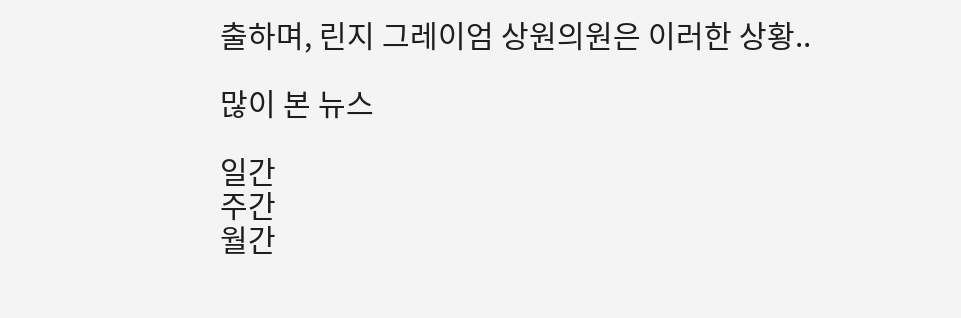출하며, 린지 그레이엄 상원의원은 이러한 상황..

많이 본 뉴스

일간
주간
월간